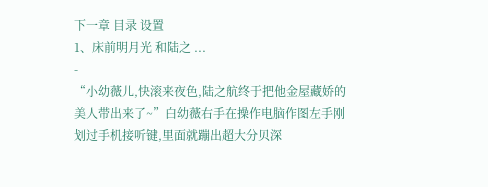下一章 目录 设置
1、床前明月光 和陆之 ...
-
“小幼薇儿,快滚来夜色,陆之航终于把他金屋藏娇的美人带出来了~”白幼薇右手在操作电脑作图左手刚划过手机接听键,里面就蹦出超大分贝深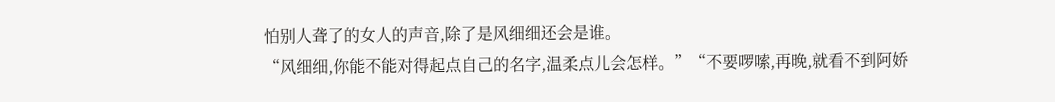怕别人聋了的女人的声音,除了是风细细还会是谁。
“风细细,你能不能对得起点自己的名字,温柔点儿会怎样。”“不要啰嗦,再晚,就看不到阿娇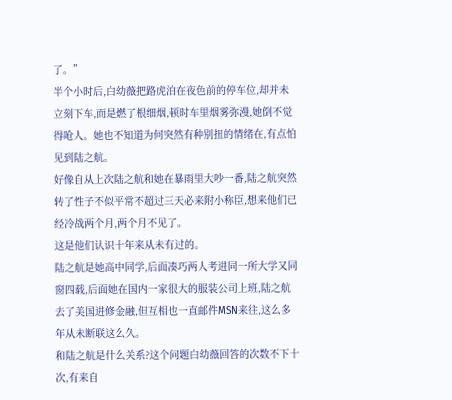了。”
半个小时后,白幼薇把路虎泊在夜色前的停车位,却并未立刻下车,而是燃了根细烟,顿时车里烟雾弥漫,她倒不觉得呛人。她也不知道为何突然有种别扭的情绪在,有点怕见到陆之航。
好像自从上次陆之航和她在暴雨里大吵一番,陆之航突然转了性子不似平常不超过三天必来附小称臣,想来他们已经冷战两个月,两个月不见了。
这是他们认识十年来从未有过的。
陆之航是她高中同学,后面凑巧两人考进同一所大学又同窗四载,后面她在国内一家很大的服装公司上班,陆之航去了美国进修金融,但互相也一直邮件MSN来往,这么多年从未断联这么久。
和陆之航是什么关系?这个问题白幼薇回答的次数不下十次,有来自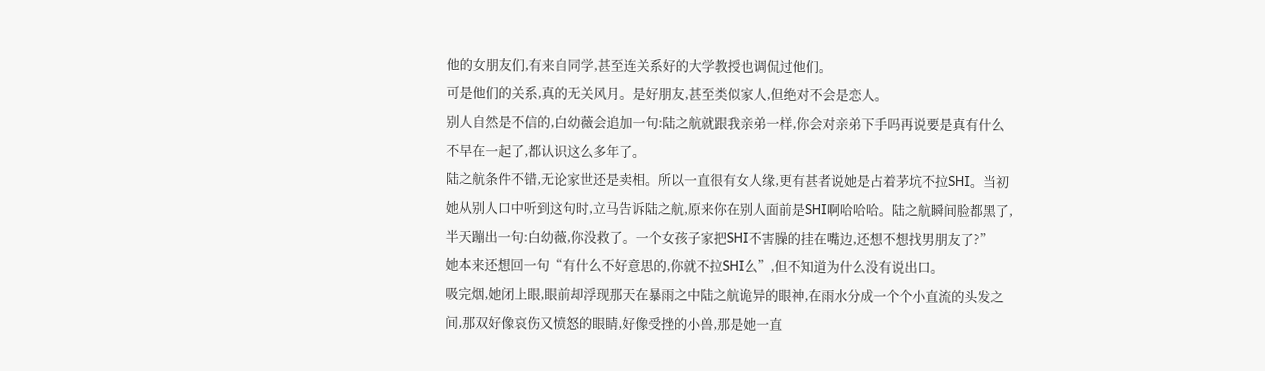他的女朋友们,有来自同学,甚至连关系好的大学教授也调侃过他们。
可是他们的关系,真的无关风月。是好朋友,甚至类似家人,但绝对不会是恋人。
别人自然是不信的,白幼薇会追加一句:陆之航就跟我亲弟一样,你会对亲弟下手吗再说要是真有什么不早在一起了,都认识这么多年了。
陆之航条件不错,无论家世还是卖相。所以一直很有女人缘,更有甚者说她是占着茅坑不拉SHI。当初她从别人口中听到这句时,立马告诉陆之航,原来你在别人面前是SHI啊哈哈哈。陆之航瞬间脸都黑了,半天蹦出一句:白幼薇,你没救了。一个女孩子家把SHI不害臊的挂在嘴边,还想不想找男朋友了?”
她本来还想回一句“有什么不好意思的,你就不拉SHI么”,但不知道为什么没有说出口。
吸完烟,她闭上眼,眼前却浮现那天在暴雨之中陆之航诡异的眼神,在雨水分成一个个小直流的头发之间,那双好像哀伤又愤怒的眼睛,好像受挫的小兽,那是她一直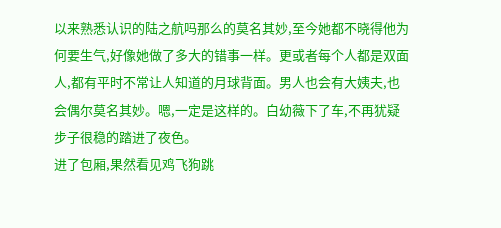以来熟悉认识的陆之航吗那么的莫名其妙,至今她都不晓得他为何要生气,好像她做了多大的错事一样。更或者每个人都是双面人,都有平时不常让人知道的月球背面。男人也会有大姨夫,也会偶尔莫名其妙。嗯,一定是这样的。白幼薇下了车,不再犹疑步子很稳的踏进了夜色。
进了包厢,果然看见鸡飞狗跳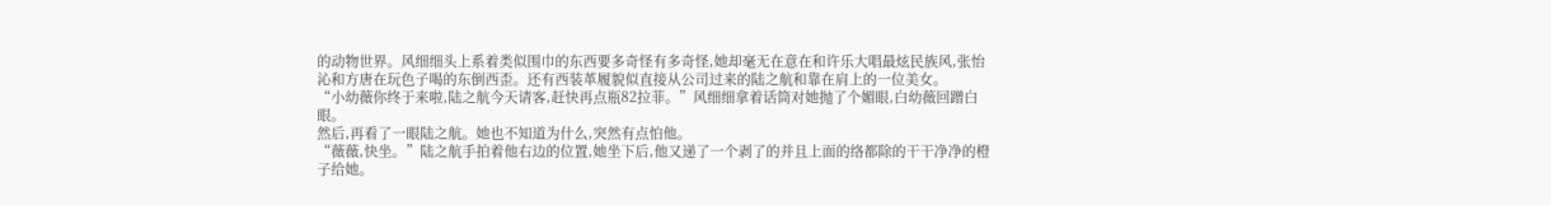的动物世界。风细细头上系着类似围巾的东西要多奇怪有多奇怪,她却毫无在意在和许乐大唱最炫民族风,张怡沁和方唐在玩色子喝的东倒西歪。还有西装革履貌似直接从公司过来的陆之航和靠在肩上的一位美女。
“小幼薇你终于来啦,陆之航今天请客,赶快再点瓶82拉菲。”风细细拿着话筒对她抛了个媚眼,白幼薇回蹭白眼。
然后,再看了一眼陆之航。她也不知道为什么,突然有点怕他。
“薇薇,快坐。”陆之航手拍着他右边的位置,她坐下后,他又递了一个剥了的并且上面的络都除的干干净净的橙子给她。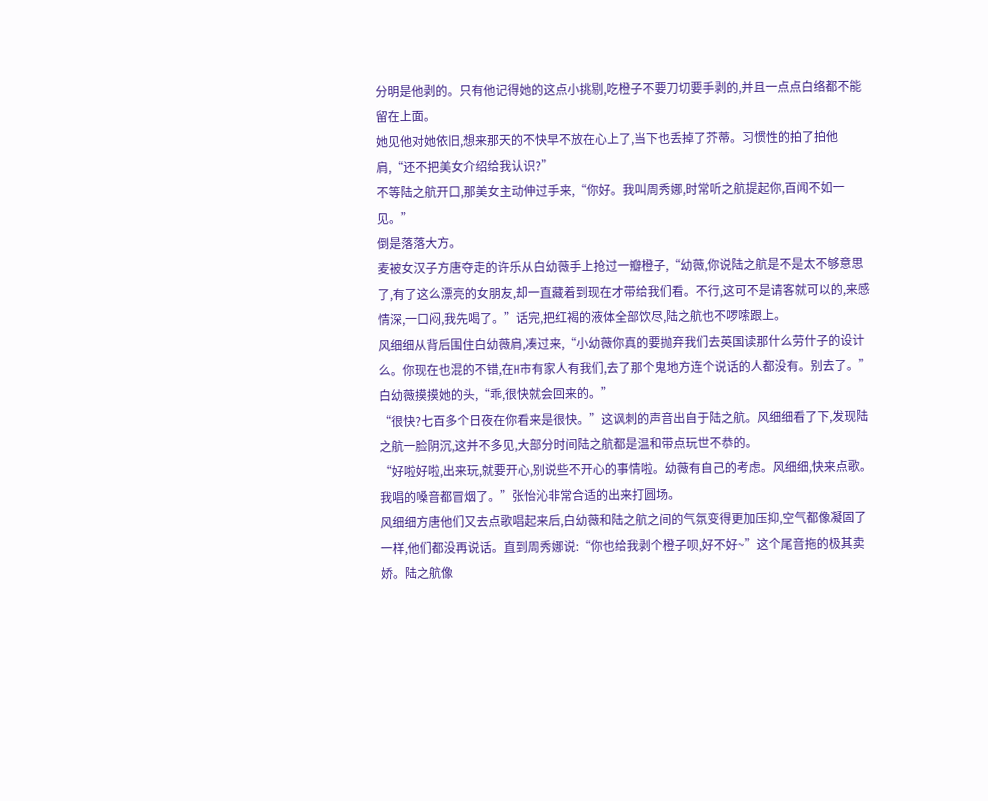分明是他剥的。只有他记得她的这点小挑剔,吃橙子不要刀切要手剥的,并且一点点白络都不能留在上面。
她见他对她依旧,想来那天的不快早不放在心上了,当下也丢掉了芥蒂。习惯性的拍了拍他肩,“还不把美女介绍给我认识?”
不等陆之航开口,那美女主动伸过手来,“你好。我叫周秀娜,时常听之航提起你,百闻不如一见。”
倒是落落大方。
麦被女汉子方唐夺走的许乐从白幼薇手上抢过一瓣橙子,“幼薇,你说陆之航是不是太不够意思了,有了这么漂亮的女朋友,却一直藏着到现在才带给我们看。不行,这可不是请客就可以的,来感情深,一口闷,我先喝了。”话完,把红褐的液体全部饮尽,陆之航也不啰嗦跟上。
风细细从背后围住白幼薇肩,凑过来,“小幼薇你真的要抛弃我们去英国读那什么劳什子的设计么。你现在也混的不错,在H市有家人有我们,去了那个鬼地方连个说话的人都没有。别去了。”
白幼薇摸摸她的头,“乖,很快就会回来的。”
“很快?七百多个日夜在你看来是很快。”这讽刺的声音出自于陆之航。风细细看了下,发现陆之航一脸阴沉,这并不多见,大部分时间陆之航都是温和带点玩世不恭的。
“好啦好啦,出来玩,就要开心,别说些不开心的事情啦。幼薇有自己的考虑。风细细,快来点歌。我唱的嗓音都冒烟了。”张怡沁非常合适的出来打圆场。
风细细方唐他们又去点歌唱起来后,白幼薇和陆之航之间的气氛变得更加压抑,空气都像凝固了一样,他们都没再说话。直到周秀娜说:“你也给我剥个橙子呗,好不好~”这个尾音拖的极其卖娇。陆之航像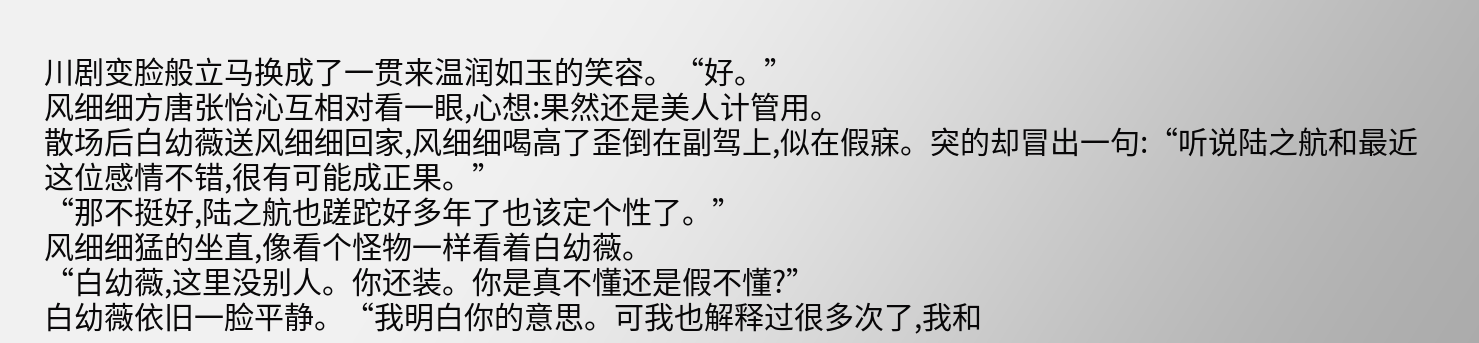川剧变脸般立马换成了一贯来温润如玉的笑容。“好。”
风细细方唐张怡沁互相对看一眼,心想:果然还是美人计管用。
散场后白幼薇送风细细回家,风细细喝高了歪倒在副驾上,似在假寐。突的却冒出一句:“听说陆之航和最近这位感情不错,很有可能成正果。”
“那不挺好,陆之航也蹉跎好多年了也该定个性了。”
风细细猛的坐直,像看个怪物一样看着白幼薇。
“白幼薇,这里没别人。你还装。你是真不懂还是假不懂?”
白幼薇依旧一脸平静。“我明白你的意思。可我也解释过很多次了,我和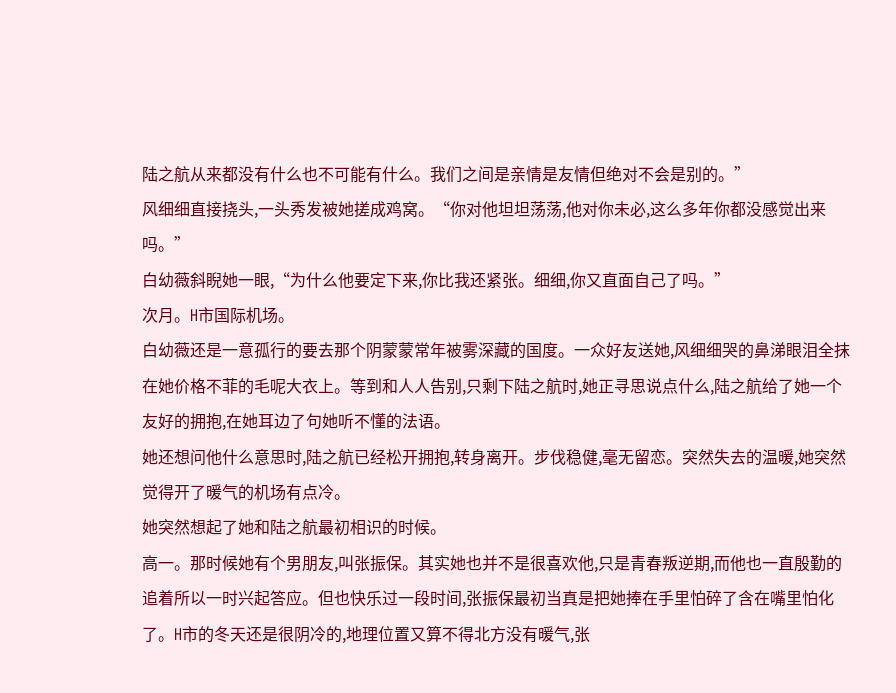陆之航从来都没有什么也不可能有什么。我们之间是亲情是友情但绝对不会是别的。”
风细细直接挠头,一头秀发被她搓成鸡窝。“你对他坦坦荡荡,他对你未必,这么多年你都没感觉出来吗。”
白幼薇斜睨她一眼,“为什么他要定下来,你比我还紧张。细细,你又直面自己了吗。”
次月。H市国际机场。
白幼薇还是一意孤行的要去那个阴蒙蒙常年被雾深藏的国度。一众好友送她,风细细哭的鼻涕眼泪全抹在她价格不菲的毛呢大衣上。等到和人人告别,只剩下陆之航时,她正寻思说点什么,陆之航给了她一个友好的拥抱,在她耳边了句她听不懂的法语。
她还想问他什么意思时,陆之航已经松开拥抱,转身离开。步伐稳健,毫无留恋。突然失去的温暖,她突然觉得开了暖气的机场有点冷。
她突然想起了她和陆之航最初相识的时候。
高一。那时候她有个男朋友,叫张振保。其实她也并不是很喜欢他,只是青春叛逆期,而他也一直殷勤的追着所以一时兴起答应。但也快乐过一段时间,张振保最初当真是把她捧在手里怕碎了含在嘴里怕化了。H市的冬天还是很阴冷的,地理位置又算不得北方没有暖气,张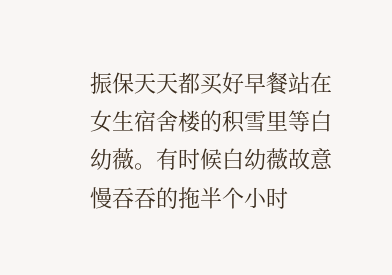振保天天都买好早餐站在女生宿舍楼的积雪里等白幼薇。有时候白幼薇故意慢吞吞的拖半个小时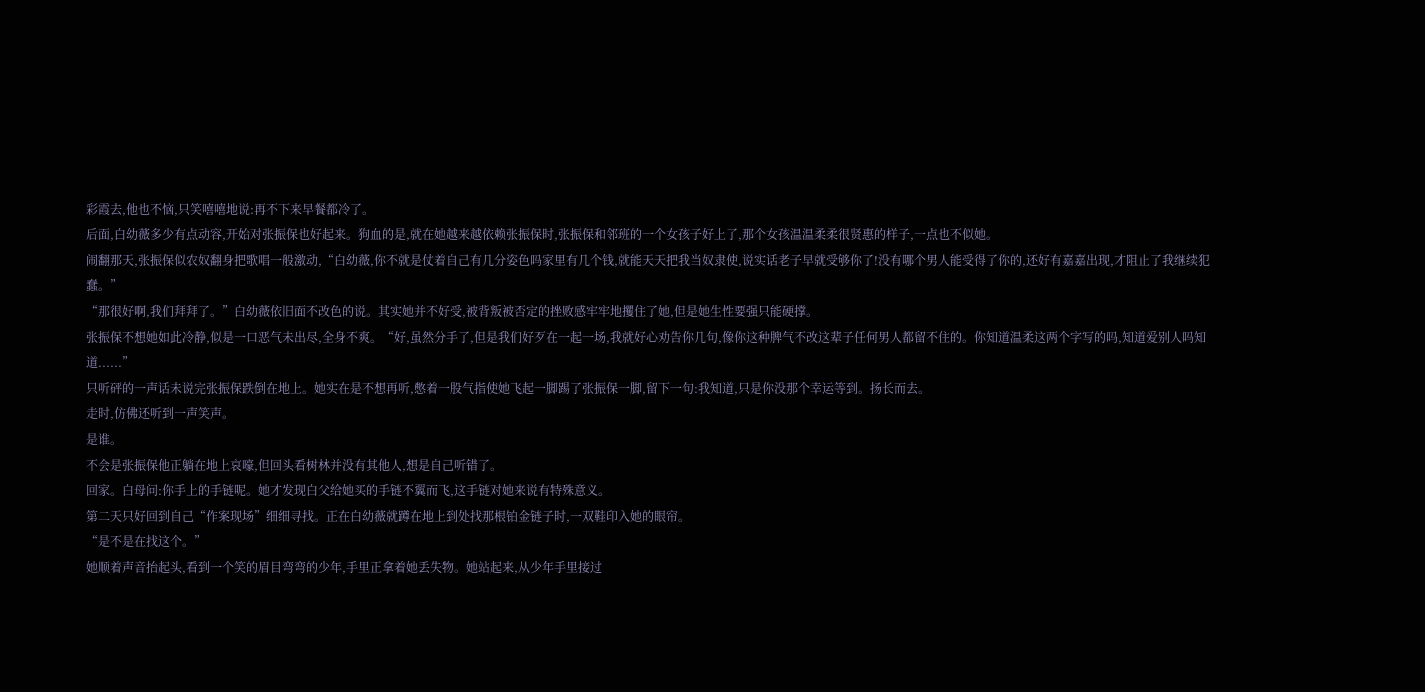彩霞去,他也不恼,只笑嘻嘻地说:再不下来早餐都冷了。
后面,白幼薇多少有点动容,开始对张振保也好起来。狗血的是,就在她越来越依赖张振保时,张振保和邻班的一个女孩子好上了,那个女孩温温柔柔很贤惠的样子,一点也不似她。
闹翻那天,张振保似农奴翻身把歌唱一般激动,“白幼薇,你不就是仗着自己有几分姿色吗家里有几个钱,就能天天把我当奴隶使,说实话老子早就受够你了!没有哪个男人能受得了你的,还好有嘉嘉出现,才阻止了我继续犯蠢。”
“那很好啊,我们拜拜了。”白幼薇依旧面不改色的说。其实她并不好受,被背叛被否定的挫败感牢牢地攫住了她,但是她生性要强只能硬撑。
张振保不想她如此冷静,似是一口恶气未出尽,全身不爽。“好,虽然分手了,但是我们好歹在一起一场,我就好心劝告你几句,像你这种脾气不改这辈子任何男人都留不住的。你知道温柔这两个字写的吗,知道爱别人吗知道......”
只听砰的一声话未说完张振保跌倒在地上。她实在是不想再听,憋着一股气指使她飞起一脚踢了张振保一脚,留下一句:我知道,只是你没那个幸运等到。扬长而去。
走时,仿佛还听到一声笑声。
是谁。
不会是张振保他正躺在地上哀嚎,但回头看树林并没有其他人,想是自己听错了。
回家。白母问:你手上的手链呢。她才发现白父给她买的手链不翼而飞,这手链对她来说有特殊意义。
第二天只好回到自己“作案现场”细细寻找。正在白幼薇就蹲在地上到处找那根铂金链子时,一双鞋印入她的眼帘。
“是不是在找这个。”
她顺着声音抬起头,看到一个笑的眉目弯弯的少年,手里正拿着她丢失物。她站起来,从少年手里接过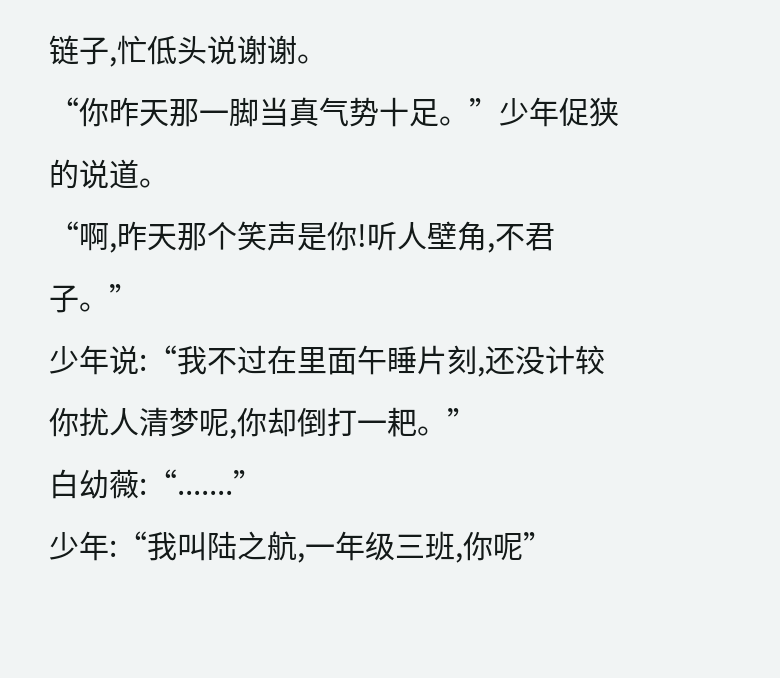链子,忙低头说谢谢。
“你昨天那一脚当真气势十足。”少年促狭的说道。
“啊,昨天那个笑声是你!听人壁角,不君子。”
少年说:“我不过在里面午睡片刻,还没计较你扰人清梦呢,你却倒打一耙。”
白幼薇:“.......”
少年:“我叫陆之航,一年级三班,你呢”